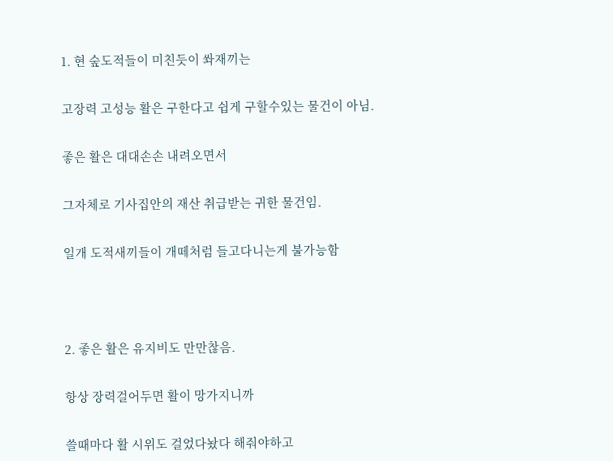1. 현 숲도적들이 미친듯이 쏴재끼는


고장력 고성능 활은 구한다고 쉽게 구할수있는 물건이 아님.


좋은 활은 대대손손 내려오면서


그자체로 기사집안의 재산 취급받는 귀한 물건임.


일개 도적새끼들이 개떼처럼 들고다니는게 불가능함





2. 좋은 활은 유지비도 만만찮음.


항상 장력걸어두면 활이 망가지니까


쓸때마다 활 시위도 걸었다놨다 해줘야하고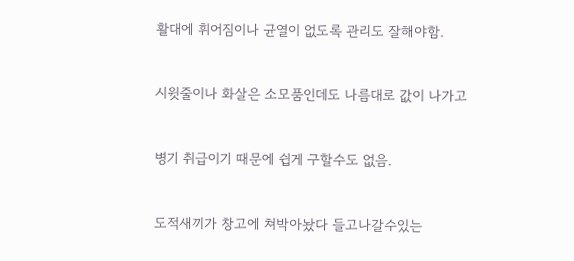활대에 휘어짐이나 균열이 없도록 관리도 잘해야함.


시윗줄이나 화살은 소모품인데도 나름대로 값이 나가고


병기 취급이기 때문에 쉽게 구할수도 없음.


도적새끼가 창고에 쳐박아놨다 들고나갈수있는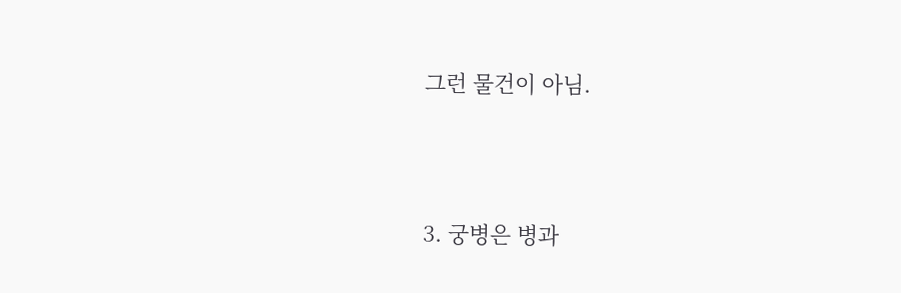그런 물건이 아님.





3. 궁병은 병과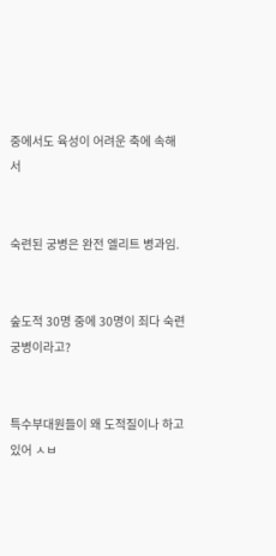중에서도 육성이 어려운 축에 속해서


숙련된 궁병은 완전 엘리트 병과임.


숲도적 30명 중에 30명이 죄다 숙련궁병이라고?


특수부대원들이 왜 도적질이나 하고있어 ㅅㅂ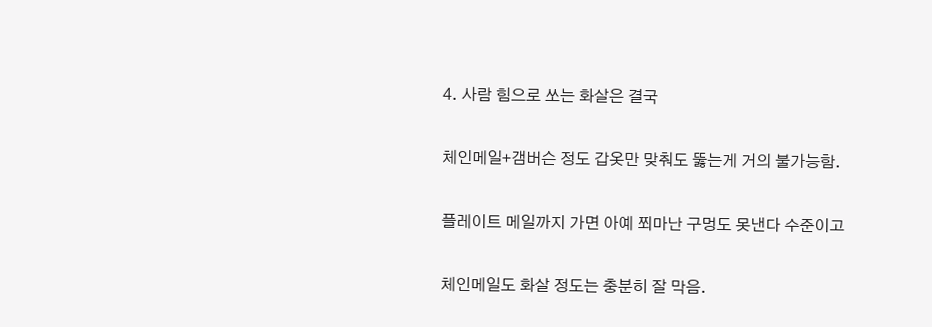4. 사람 힘으로 쏘는 화살은 결국


체인메일+갬버슨 정도 갑옷만 맞춰도 뚫는게 거의 불가능함.


플레이트 메일까지 가면 아예 쬐마난 구멍도 못낸다 수준이고


체인메일도 화살 정도는 충분히 잘 막음.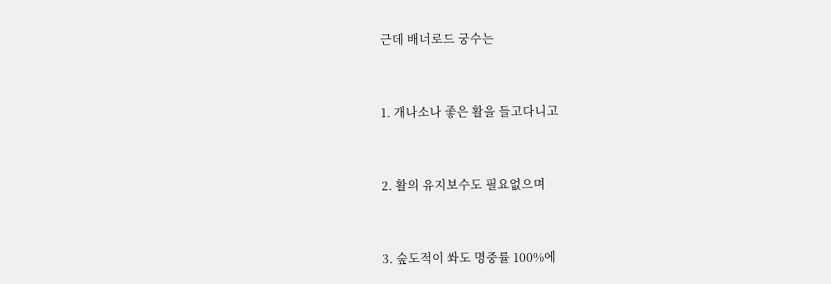근데 배너로드 궁수는


1. 개나소나 좋은 활을 들고다니고


2. 활의 유지보수도 필요없으며


3. 숲도적이 쏴도 명중률 100%에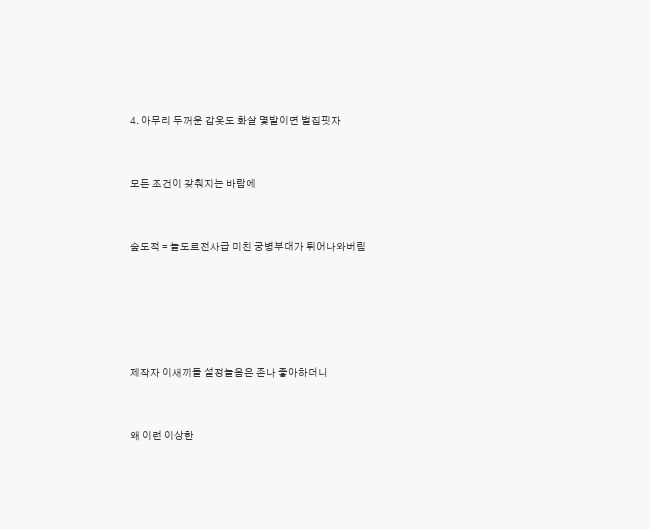4. 아무리 두꺼운 갑옷도 화살 몇발이면 벌집핏자


모든 조건이 갖춰지는 바람에


숲도적 = 놀도르전사급 미친 궁병부대가 튀어나와버림





제작자 이새끼들 설정놀음은 존나 좋아하더니


왜 이런 이상한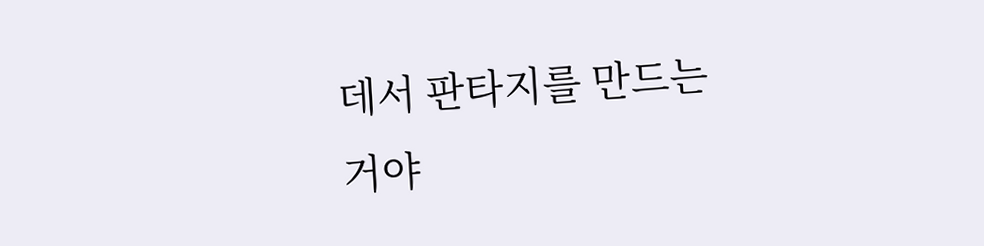데서 판타지를 만드는거야